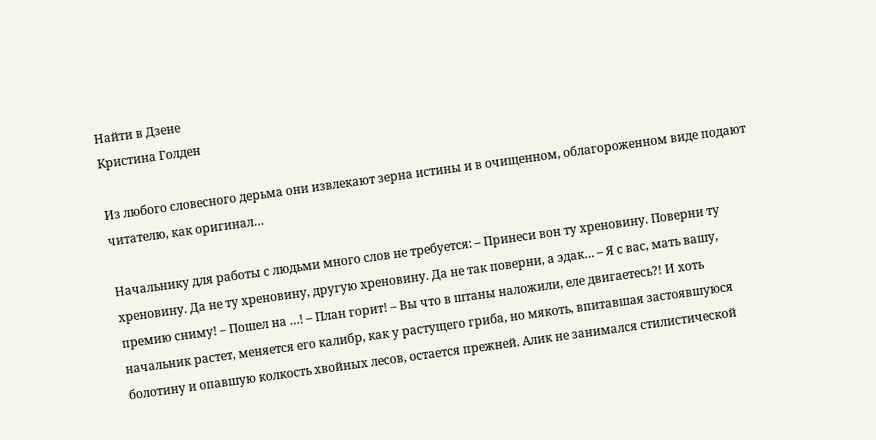Найти в Дзене
Кристина Голден

Из любого словесного дерьма они извлекают зерна истины и в очищенном, облагороженном виде подают читателю, как оригинал…

Начальнику для работы с людьми много слов не требуется: – Принеси вон ту хреновину. Поверни ту хреновину. Да не ту хреновину, другую хреновину. Да не так поверни, а эдак… – Я с вас, мать вашу, премию сниму! – Пошел на …! – План горит! – Вы что в штаны наложили, еле двигаетесь?! И хоть начальник растет, меняется его калибр, как у растущего гриба, но мякоть, впитавшая застоявшуюся болотину и опавшую колкость хвойных лесов, остается прежней. Алик не занимался стилистической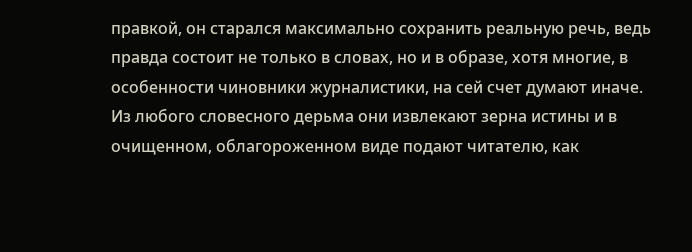правкой, он старался максимально сохранить реальную речь, ведь правда состоит не только в словах, но и в образе, хотя многие, в особенности чиновники журналистики, на сей счет думают иначе. Из любого словесного дерьма они извлекают зерна истины и в очищенном, облагороженном виде подают читателю, как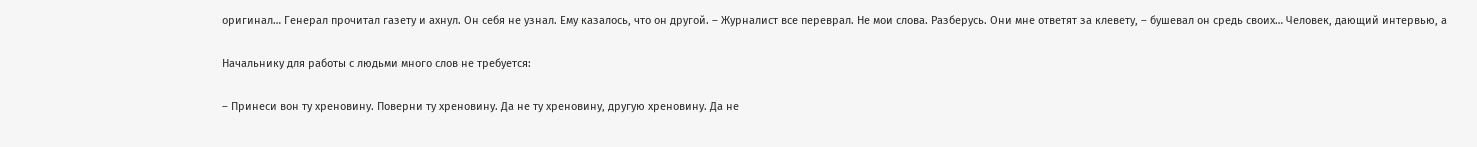оригинал… Генерал прочитал газету и ахнул. Он себя не узнал. Ему казалось, что он другой. – Журналист все переврал. Не мои слова. Разберусь. Они мне ответят за клевету, – бушевал он средь своих… Человек, дающий интервью, а

Начальнику для работы с людьми много слов не требуется:

– Принеси вон ту хреновину. Поверни ту хреновину. Да не ту хреновину, другую хреновину. Да не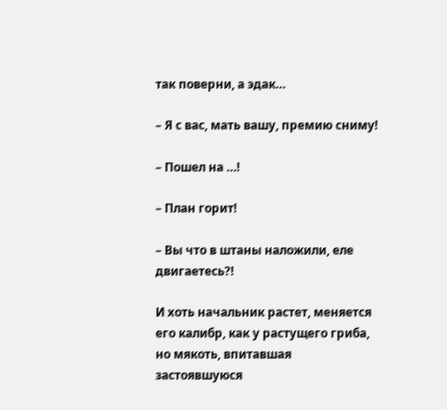так поверни, а эдак…

– Я с вас, мать вашу, премию сниму!

– Пошел на …!

– План горит!

– Вы что в штаны наложили, еле двигаетесь?!

И хоть начальник растет, меняется его калибр, как у растущего гриба, но мякоть, впитавшая застоявшуюся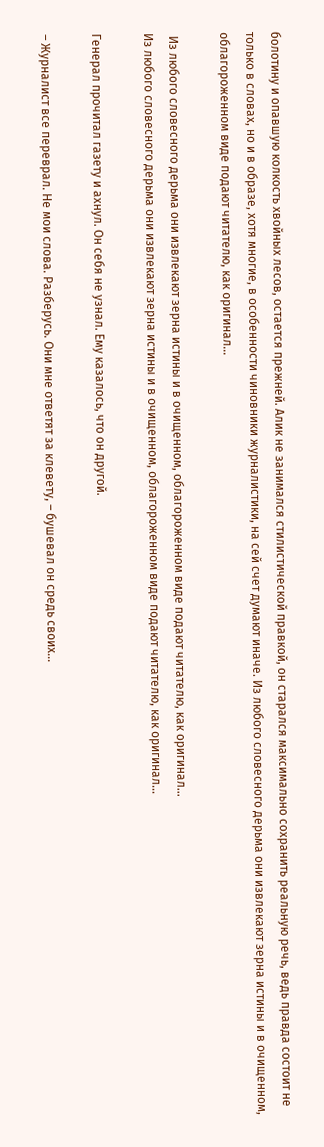болотину и опавшую колкость хвойных лесов, остается прежней. Алик не занимался стилистической правкой, он старался максимально сохранить реальную речь, ведь правда состоит не только в словах, но и в образе, хотя многие, в особенности чиновники журналистики, на сей счет думают иначе. Из любого словесного дерьма они извлекают зерна истины и в очищенном, облагороженном виде подают читателю, как оригинал…

 Из любого словесного дерьма они извлекают зерна истины и в очищенном, облагороженном виде подают читателю, как оригинал…
Из любого словесного дерьма они извлекают зерна истины и в очищенном, облагороженном виде подают читателю, как оригинал…

Генерал прочитал газету и ахнул. Он себя не узнал. Ему казалось, что он другой.

– Журналист все переврал. Не мои слова. Разберусь. Они мне ответят за клевету, – бушевал он средь своих…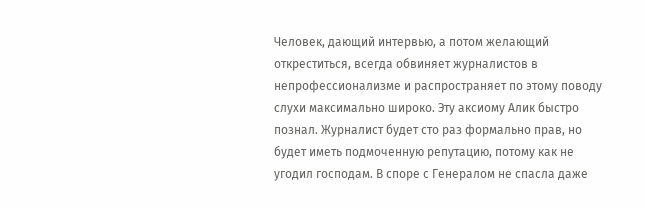Человек, дающий интервью, а потом желающий откреститься, всегда обвиняет журналистов в непрофессионализме и распространяет по этому поводу слухи максимально широко. Эту аксиому Алик быстро познал. Журналист будет сто раз формально прав, но будет иметь подмоченную репутацию, потому как не угодил господам. В споре с Генералом не спасла даже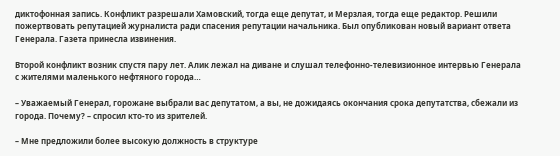диктофонная запись. Конфликт разрешали Хамовский, тогда еще депутат, и Мерзлая, тогда еще редактор. Решили пожертвовать репутацией журналиста ради спасения репутации начальника. Был опубликован новый вариант ответа Генерала. Газета принесла извинения.

Второй конфликт возник спустя пару лет. Алик лежал на диване и слушал телефонно-телевизионное интервью Генерала с жителями маленького нефтяного города…

– Уважаемый Генерал, горожане выбрали вас депутатом, а вы, не дожидаясь окончания срока депутатства, сбежали из города. Почему? – спросил кто-то из зрителей.

– Мне предложили более высокую должность в структуре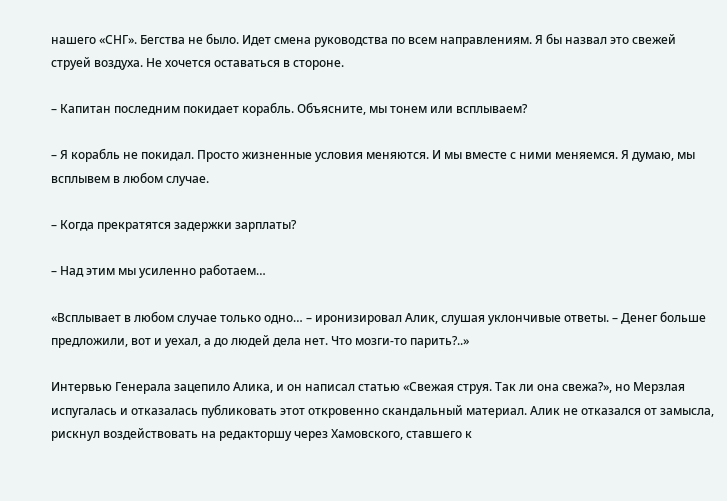нашего «СНГ». Бегства не было. Идет смена руководства по всем направлениям. Я бы назвал это свежей струей воздуха. Не хочется оставаться в стороне.

– Капитан последним покидает корабль. Объясните, мы тонем или всплываем?

– Я корабль не покидал. Просто жизненные условия меняются. И мы вместе с ними меняемся. Я думаю, мы всплывем в любом случае.

– Когда прекратятся задержки зарплаты?

– Над этим мы усиленно работаем…

«Всплывает в любом случае только одно… – иронизировал Алик, слушая уклончивые ответы. – Денег больше предложили, вот и уехал, а до людей дела нет. Что мозги-то парить?..»

Интервью Генерала зацепило Алика, и он написал статью «Свежая струя. Так ли она свежа?», но Мерзлая испугалась и отказалась публиковать этот откровенно скандальный материал. Алик не отказался от замысла, рискнул воздействовать на редакторшу через Хамовского, ставшего к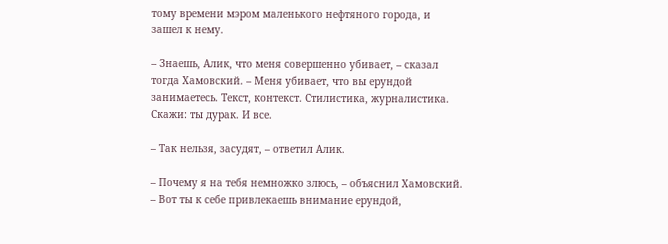тому времени мэром маленького нефтяного города, и зашел к нему.

– Знаешь, Алик, что меня совершенно убивает, – сказал тогда Хамовский. – Меня убивает, что вы ерундой занимаетесь. Текст, контекст. Стилистика, журналистика. Скажи: ты дурак. И все.

– Так нельзя, засудят, – ответил Алик.

– Почему я на тебя немножко злюсь, – объяснил Хамовский. – Вот ты к себе привлекаешь внимание ерундой,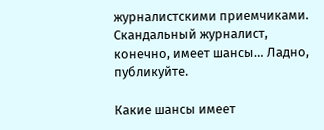журналистскими приемчиками. Скандальный журналист, конечно, имеет шансы… Ладно, публикуйте.

Какие шансы имеет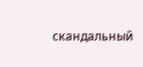скандальный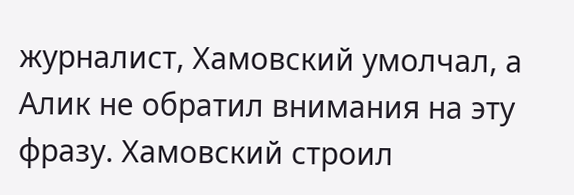журналист, Хамовский умолчал, а Алик не обратил внимания на эту фразу. Хамовский строил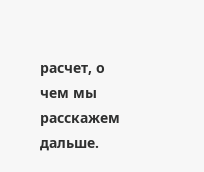расчет, о чем мы расскажем дальше.